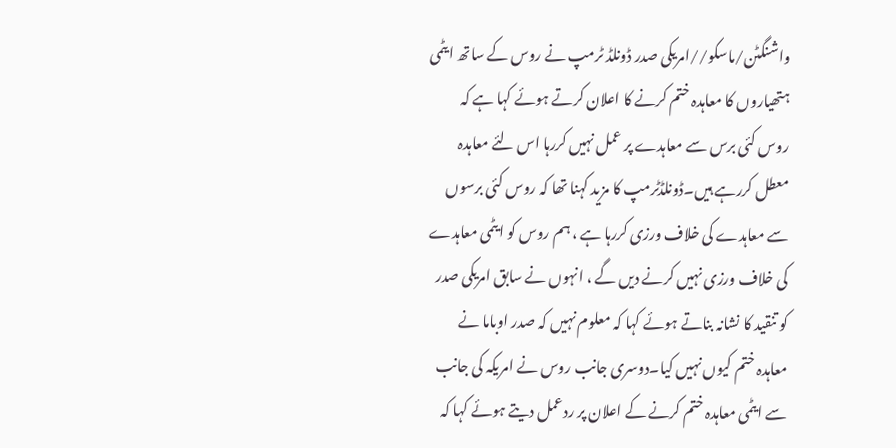واشنگٹن/ماسکو//امریکی صدر ڈونلڈ ٹرمپ نے روس کے ساتھ ایٹمی ہتھیاروں کا معاہدہ ختم کرنے کا اعلان کرتے ہوئے کہا ہے کہ روس کئی برس سے معاہدے پر عمل نہیں کررہا اس لئے معاہدہ معطل کررہے ہیں۔ڈونلڈٹرمپ کا مزید کہنا تھا کہ روس کئی برسوں سے معاہدے کی خلاف ورزی کررہا ہے ، ہم روس کو ایٹمی معاہدے کی خلاف ورزی نہیں کرنے دیں گے ، انہوں نے سابق امریکی صدر کو تنقید کا نشانہ بناتے ہوئے کہا کہ معلوم نہیں کہ صدر اوباما نے معاہدہ ختم کیوں نہیں کیا۔دوسری جانب روس نے امریکہ کی جانب سے ایٹمی معاہدہ ختم کرنے کے اعلان پر ردعمل دیتے ہوئے کہا کہ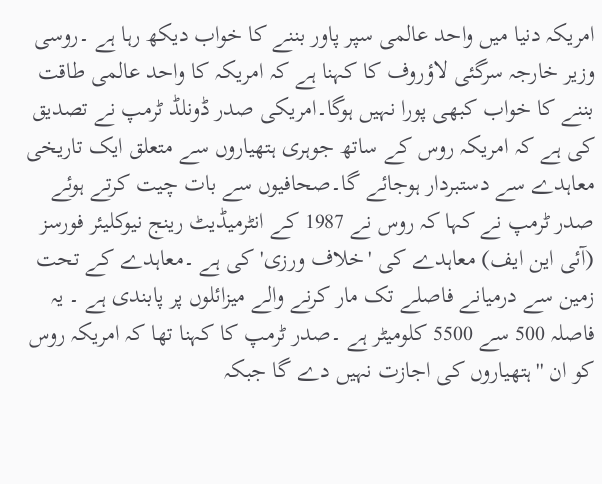امریکہ دنیا میں واحد عالمی سپر پاور بننے کا خواب دیکھ رہا ہے ۔روسی وزیر خارجہ سرگئی لاؤروف کا کہنا ہے کہ امریکہ کا واحد عالمی طاقت بننے کا خواب کبھی پورا نہیں ہوگا۔امریکی صدر ڈونلڈ ٹرمپ نے تصدیق کی ہے کہ امریکہ روس کے ساتھ جوہری ہتھیاروں سے متعلق ایک تاریخی معاہدے سے دستبردار ہوجائے گا۔صحافیوں سے بات چیت کرتے ہوئے صدر ٹرمپ نے کہا کہ روس نے 1987 کے انٹرمیڈیٹ رینج نیوکلیئر فورسز (آئی این ایف) معاہدے کی 'خلاف ورزی' کی ہے ۔معاہدے کے تحت زمین سے درمیانے فاصلے تک مار کرنے والے میزائلوں پر پابندی ہے ۔ یہ فاصلہ 500 سے 5500 کلومیٹر ہے ۔صدر ٹرمپ کا کہنا تھا کہ امریکہ روس کو ان ''ہتھیاروں کی اجازت نہیں دے گا جبکہ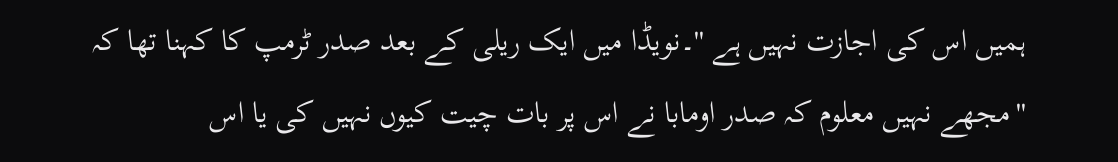ہمیں اس کی اجازت نہیں ہے ''۔نویڈا میں ایک ریلی کے بعد صدر ٹرمپ کا کہنا تھا کہ ''مجھے نہیں معلوم کہ صدر اومابا نے اس پر بات چیت کیوں نہیں کی یا اس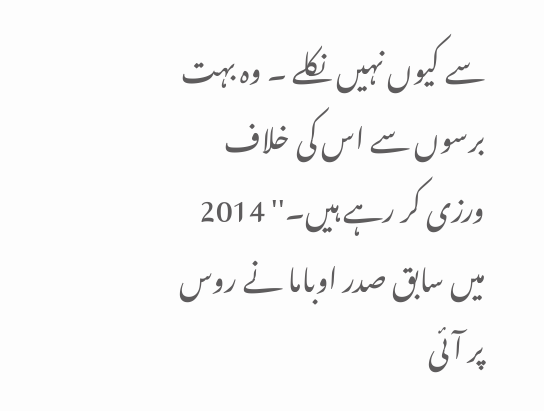سے کیوں نہیں نکلے ۔ وہ بہت برسوں سے اس کی خلاف ورزی کر رہے ہیں۔'' 2014 میں سابق صدر اوباما نے روس پر آئی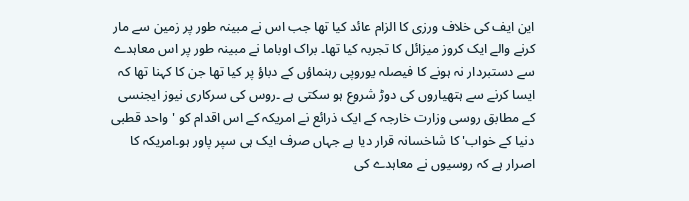این ایف کی خلاف ورزی کا الزام عائد کیا تھا جب اس نے مبینہ طور پر زمین سے مار کرنے والے ایک کروز میزائل کا تجربہ کیا تھا۔ براک اوباما نے مبینہ طور پر اس معاہدے سے دستبردار نہ ہونے کا فیصلہ یوروپی رہنماؤں کے دباؤ پر کیا تھا جن کا کہنا تھا کہ ایسا کرنے سے ہتھیاروں کی دوڑ شروع ہو سکتی ہے ۔روس کی سرکاری نیوز ایجنسی کے مطابق روسی وزارت خارجہ کے ایک ذرائع نے امریکہ کے اس اقدام کو 'واحد قطبی دنیا کے خواب' کا شاخسانہ قرار دیا ہے جہاں صرف ایک ہی سپر پاور ہو۔امریکہ کا اصرار ہے کہ روسیوں نے معاہدے کی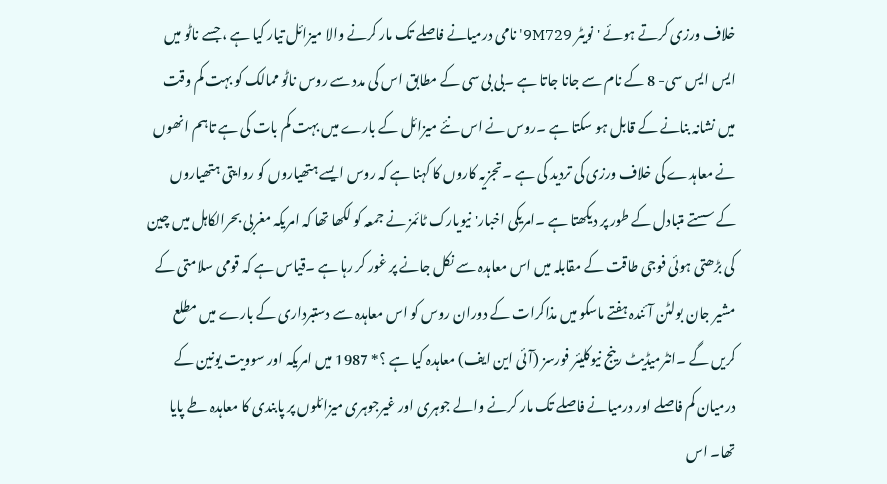خلاف ورزی کرتے ہوئے 'نویٹر 9M729' نامی درمیانے فاصلے تک مار کرنے والا میزائل تیار کیا ہے ، جسے ناٹو میں ایس ایس سی- 8 کے نام سے جانا جاتا ہے ۔بی بی سی کے مطابق اس کی مدد سے روس ناٹو ممالک کو بہت کم وقت میں نشانہ بنانے کے قابل ہو سکتا ہے ۔روس نے اس نئے میزائل کے بارے میں بہت کم بات کی ہے تاہم انھوں نے معاہدے کی خلاف ورزی کی تردید کی ہے ۔تجزیہ کاروں کا کہنا ہے کہ روس ایسے ہتھیاروں کو روایتی ہتھیاروں کے سستے متبادل کے طور پر دیکھتا ہے ۔امریکی اخبار'نیویارک ٹائمز نے جمعہ کو لکھا تھا کہ امریکہ مغربی بحرالکاہل میں چین کی بڑھتی ہوئی فوجی طاقت کے مقابلہ میں اس معاہدہ سے نکل جانے پر غور کر رہا ہے ۔قیاس ہے کہ قومی سلامتی کے مشیر جان بولٹن آئندہ ہفتے ماسکو میں مذاکرات کے دوران روس کو اس معاہدہ سے دستبرداری کے بارے میں مطلع کریں گے ۔انٹرمیڈیٹ رینج نیوکلیئر فورسز (آئی این ایف) معاہدہ کیا ہے ؟* 1987 میں امریکہ اور سوویت یونین کے درمیان کم فاصلے اور درمیانے فاصلے تک مار کرنے والے جوہری اور غیرجوہری میزائلوں پر پابندی کا معاہدہ طے پایا تھا۔ اس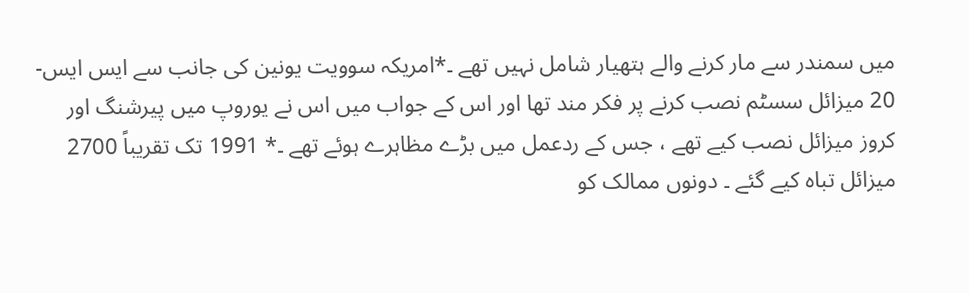میں سمندر سے مار کرنے والے ہتھیار شامل نہیں تھے ۔*امریکہ سوویت یونین کی جانب سے ایس ایس- 20 میزائل سسٹم نصب کرنے پر فکر مند تھا اور اس کے جواب میں اس نے یوروپ میں پیرشنگ اور کروز میزائل نصب کیے تھے ، جس کے ردعمل میں بڑے مظاہرے ہوئے تھے ۔* 1991 تک تقریباً 2700 میزائل تباہ کیے گئے ۔ دونوں ممالک کو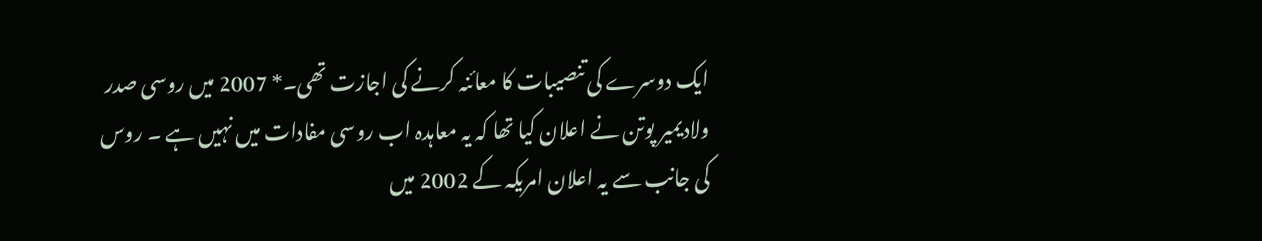ایک دوسرے کی تنصیبات کا معائنہ کرنے کی اجازت تھی۔* 2007 میں روسی صدر ولادیمیر پوتن نے اعلان کیا تھا کہ یہ معاہدہ اب روسی مفادات میں نہیں ہے ۔ روس کی جانب سے یہ اعلان امریکہ کے 2002 میں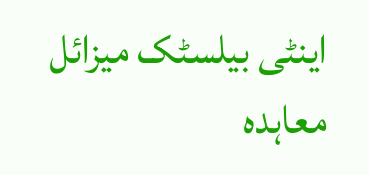اینٹی بیلسٹک میزائل معاہدہ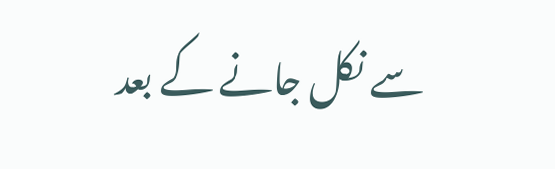سے نکل جانے کے بعد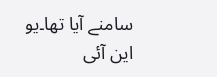سامنے آیا تھا۔یو این آئی